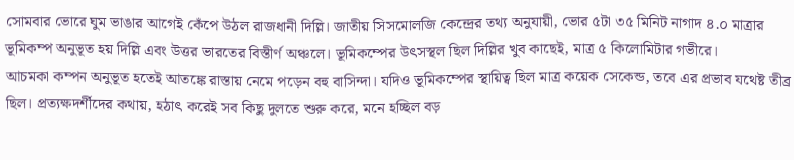সোমবার ভোরে ঘুম ভাঙার আগেই কেঁপে উঠল রাজধানী দিল্লি। জাতীয় সিসমোলজি কেন্দ্রের তথ্য অনুযায়ী, ভোর ৫টা ৩৫ মিনিট নাগাদ ৪.০ মাত্রার ভূমিকম্প অনুভূত হয় দিল্লি এবং উত্তর ভারতের বিস্তীর্ণ অঞ্চলে। ভূমিকম্পের উৎসস্থল ছিল দিল্লির খুব কাছেই, মাত্র ৫ কিলোমিটার গভীরে।
আচমকা কম্পন অনুভূত হতেই আতঙ্কে রাস্তায় নেমে পড়েন বহু বাসিন্দা। যদিও ভূমিকম্পের স্থায়িত্ব ছিল মাত্র কয়েক সেকেন্ড, তবে এর প্রভাব যথেষ্ট তীব্র ছিল। প্রত্যক্ষদর্শীদের কথায়, হঠাৎ করেই সব কিছু দুলতে শুরু করে, মনে হচ্ছিল বড়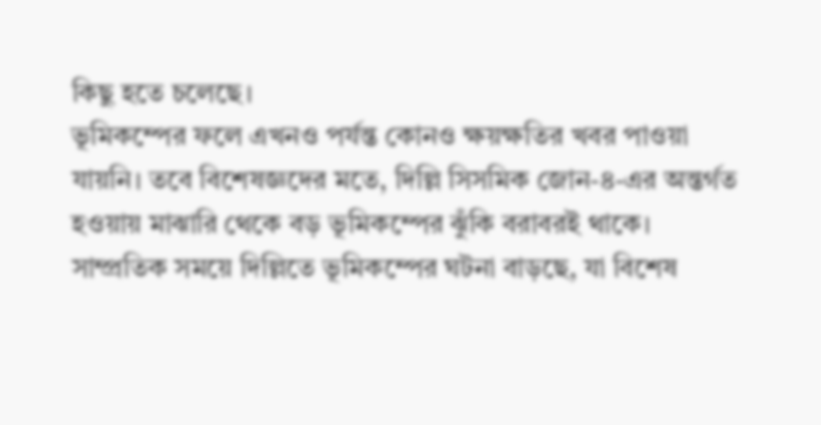কিছু হতে চলেছে।
ভূমিকম্পের ফলে এখনও পর্যন্ত কোনও ক্ষয়ক্ষতির খবর পাওয়া যায়নি। তবে বিশেষজ্ঞদের মতে, দিল্লি সিসমিক জোন-৪-এর অন্তর্গত হওয়ায় মাঝারি থেকে বড় ভূমিকম্পের ঝুঁকি বরাবরই থাকে। সাম্প্রতিক সময়ে দিল্লিতে ভূমিকম্পের ঘটনা বাড়ছে, যা বিশেষ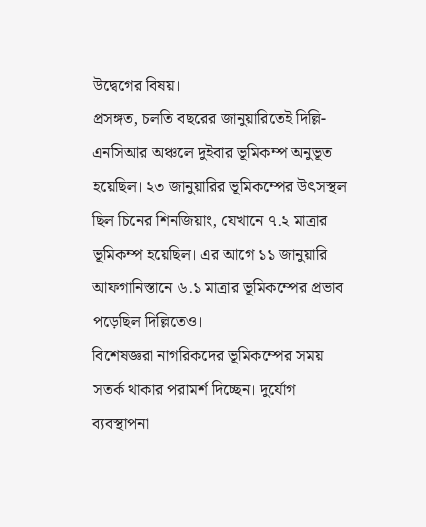উদ্বেগের বিষয়।
প্রসঙ্গত, চলতি বছরের জানুয়ারিতেই দিল্লি-এনসিআর অঞ্চলে দুইবার ভূমিকম্প অনুভূত হয়েছিল। ২৩ জানুয়ারির ভূমিকম্পের উৎসস্থল ছিল চিনের শিনজিয়াং, যেখানে ৭.২ মাত্রার ভূমিকম্প হয়েছিল। এর আগে ১১ জানুয়ারি আফগানিস্তানে ৬.১ মাত্রার ভূমিকম্পের প্রভাব পড়েছিল দিল্লিতেও।
বিশেষজ্ঞরা নাগরিকদের ভূমিকম্পের সময় সতর্ক থাকার পরামর্শ দিচ্ছেন। দুর্যোগ ব্যবস্থাপনা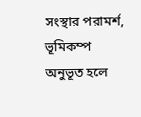সংস্থার পরামর্শ, ভূমিকম্প অনুভূত হলে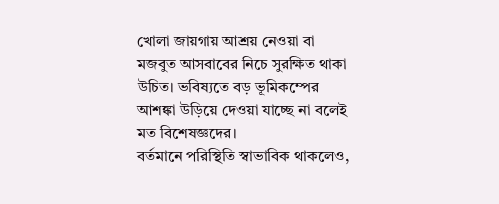খোলা জায়গায় আশ্রয় নেওয়া বা মজবুত আসবাবের নিচে সুরক্ষিত থাকা উচিত। ভবিষ্যতে বড় ভূমিকম্পের আশঙ্কা উড়িয়ে দেওয়া যাচ্ছে না বলেই মত বিশেষজ্ঞদের।
বর্তমানে পরিস্থিতি স্বাভাবিক থাকলেও,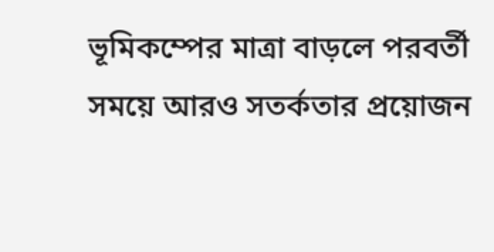ভূমিকম্পের মাত্রা বাড়লে পরবর্তী সময়ে আরও সতর্কতার প্রয়োজন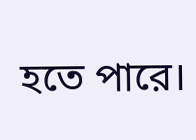হতে পারে।